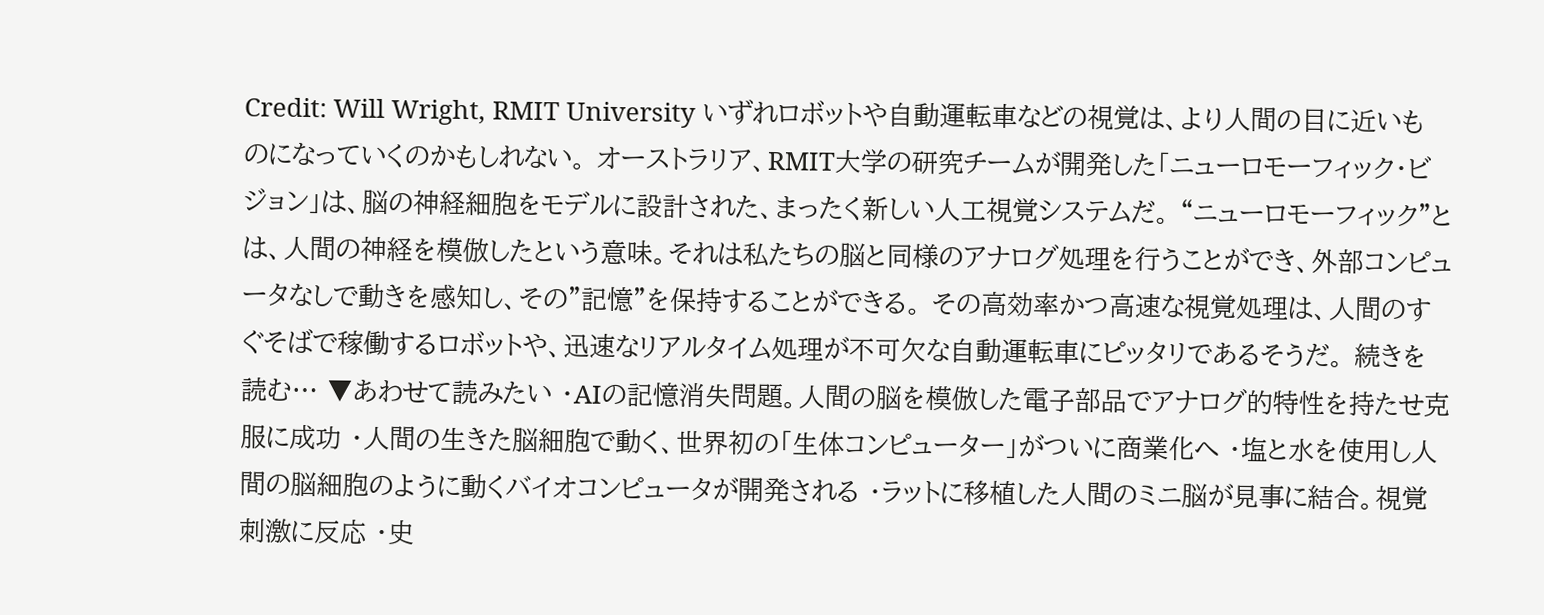Credit: Will Wright, RMIT University いずれロボットや自動運転車などの視覚は、より人間の目に近いものになっていくのかもしれない。 オーストラリア、RMIT大学の研究チームが開発した「ニューロモーフィック・ビジョン」は、脳の神経細胞をモデルに設計された、まったく新しい人工視覚システムだ。 “ニューロモーフィック”とは、人間の神経を模倣したという意味。それは私たちの脳と同様のアナログ処理を行うことができ、外部コンピュータなしで動きを感知し、その”記憶”を保持することができる。 その高効率かつ高速な視覚処理は、人間のすぐそばで稼働するロボットや、迅速なリアルタイム処理が不可欠な自動運転車にピッタリであるそうだ。 続きを読む… ▼あわせて読みたい ・AIの記憶消失問題。人間の脳を模倣した電子部品でアナログ的特性を持たせ克服に成功 ・人間の生きた脳細胞で動く、世界初の「生体コンピューター」がついに商業化へ ・塩と水を使用し人間の脳細胞のように動くバイオコンピュータが開発される ・ラットに移植した人間のミニ脳が見事に結合。視覚刺激に反応 ・史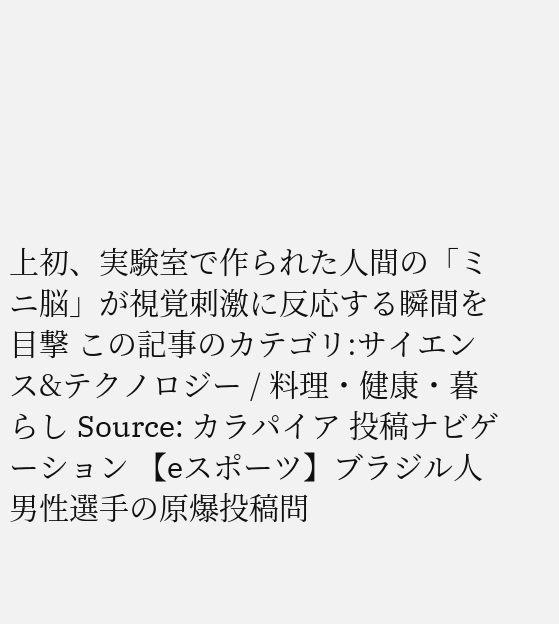上初、実験室で作られた人間の「ミニ脳」が視覚刺激に反応する瞬間を目撃 この記事のカテゴリ:サイエンス&テクノロジー / 料理・健康・暮らし Source: カラパイア 投稿ナビゲーション 【eスポーツ】ブラジル人男性選手の原爆投稿問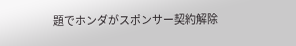題でホンダがスポンサー契約解除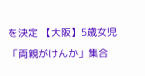を決定 【大阪】5歳女児「両親がけんか」集合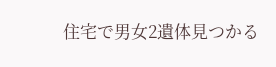住宅で男女2遺体見つかる